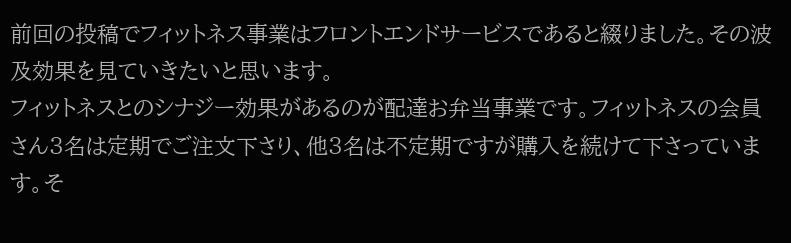前回の投稿でフィットネス事業はフロントエンドサービスであると綴りました。その波及効果を見ていきたいと思います。
フィットネスとのシナジー効果があるのが配達お弁当事業です。フィットネスの会員さん3名は定期でご注文下さり、他3名は不定期ですが購入を続けて下さっています。そ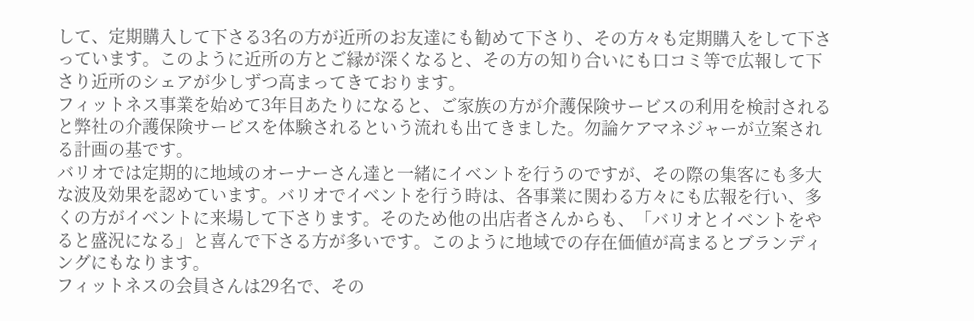して、定期購入して下さる3名の方が近所のお友達にも勧めて下さり、その方々も定期購入をして下さっています。このように近所の方とご縁が深くなると、その方の知り合いにも口コミ等で広報して下さり近所のシェアが少しずつ高まってきております。
フィットネス事業を始めて3年目あたりになると、ご家族の方が介護保険サービスの利用を検討されると弊社の介護保険サービスを体験されるという流れも出てきました。勿論ケアマネジャーが立案される計画の基です。
バリオでは定期的に地域のオーナーさん達と一緒にイベントを行うのですが、その際の集客にも多大な波及効果を認めています。バリオでイベントを行う時は、各事業に関わる方々にも広報を行い、多くの方がイベントに来場して下さります。そのため他の出店者さんからも、「バリオとイベントをやると盛況になる」と喜んで下さる方が多いです。このように地域での存在価値が高まるとブランディングにもなります。
フィットネスの会員さんは29名で、その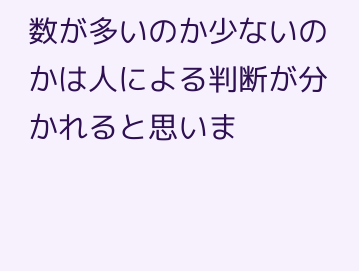数が多いのか少ないのかは人による判断が分かれると思いま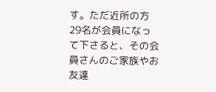す。ただ近所の方29名が会員になって下さると、その会員さんのご家族やお友達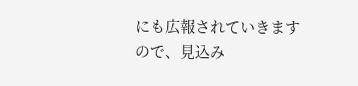にも広報されていきますので、見込み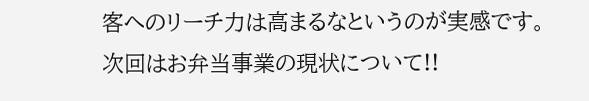客へのリーチ力は高まるなというのが実感です。
次回はお弁当事業の現状について!!